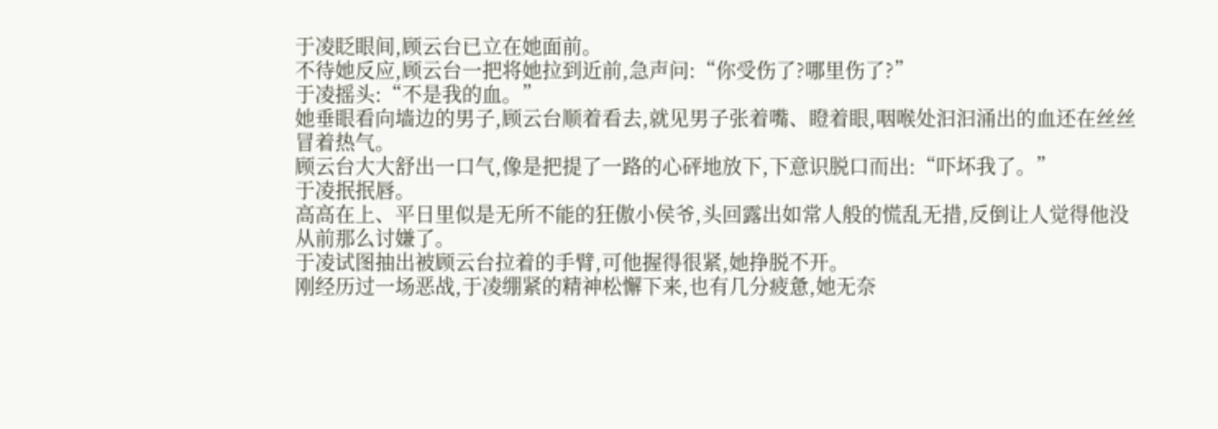于凌眨眼间,顾云台已立在她面前。
不待她反应,顾云台一把将她拉到近前,急声问:“你受伤了?哪里伤了?”
于凌摇头:“不是我的血。”
她垂眼看向墙边的男子,顾云台顺着看去,就见男子张着嘴、瞪着眼,咽喉处汩汩涌出的血还在丝丝冒着热气。
顾云台大大舒出一口气,像是把提了一路的心砰地放下,下意识脱口而出:“吓坏我了。”
于凌抿抿唇。
高高在上、平日里似是无所不能的狂傲小侯爷,头回露出如常人般的慌乱无措,反倒让人觉得他没从前那么讨嫌了。
于凌试图抽出被顾云台拉着的手臂,可他握得很紧,她挣脱不开。
刚经历过一场恶战,于凌绷紧的精神松懈下来,也有几分疲惫,她无奈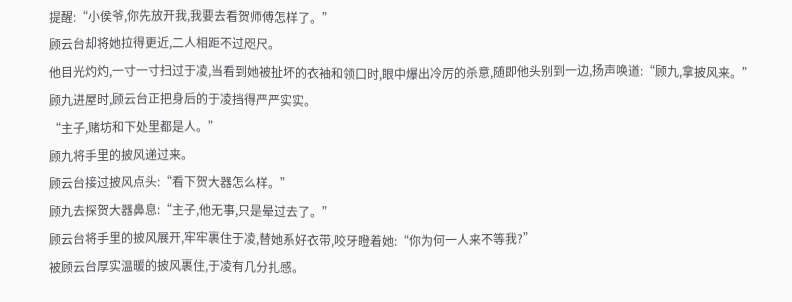提醒:“小侯爷,你先放开我,我要去看贺师傅怎样了。”
顾云台却将她拉得更近,二人相距不过咫尺。
他目光灼灼,一寸一寸扫过于凌,当看到她被扯坏的衣袖和领口时,眼中爆出冷厉的杀意,随即他头别到一边,扬声唤道:“顾九,拿披风来。”
顾九进屋时,顾云台正把身后的于凌挡得严严实实。
“主子,赌坊和下处里都是人。”
顾九将手里的披风递过来。
顾云台接过披风点头:“看下贺大器怎么样。”
顾九去探贺大器鼻息:“主子,他无事,只是晕过去了。”
顾云台将手里的披风展开,牢牢裹住于凌,替她系好衣带,咬牙瞪着她:“你为何一人来不等我?”
被顾云台厚实温暖的披风裹住,于凌有几分扎感。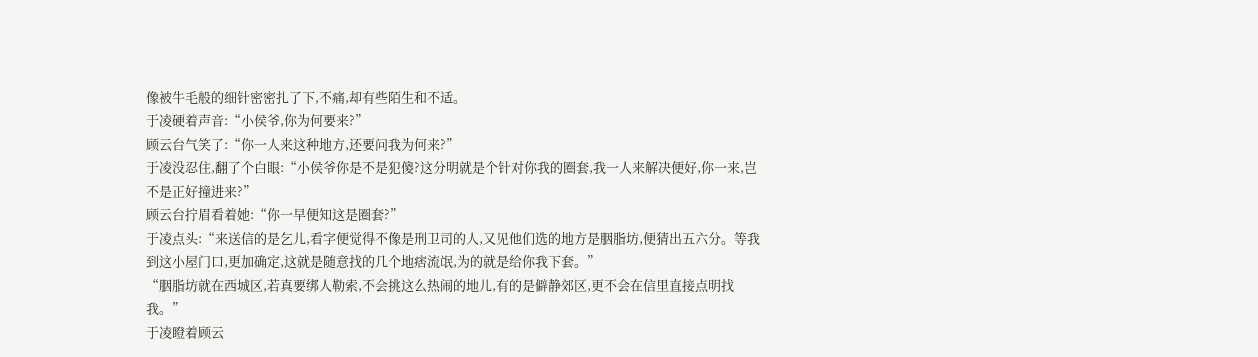像被牛毛般的细针密密扎了下,不痛,却有些陌生和不适。
于凌硬着声音:“小侯爷,你为何要来?”
顾云台气笑了:“你一人来这种地方,还要问我为何来?”
于凌没忍住,翻了个白眼:“小侯爷你是不是犯傻?这分明就是个针对你我的圈套,我一人来解决便好,你一来,岂不是正好撞进来?”
顾云台拧眉看着她:“你一早便知这是圈套?”
于凌点头:“来送信的是乞儿,看字便觉得不像是刑卫司的人,又见他们选的地方是胭脂坊,便猜出五六分。等我到这小屋门口,更加确定,这就是随意找的几个地痞流氓,为的就是给你我下套。”
“胭脂坊就在西城区,若真要绑人勒索,不会挑这么热闹的地儿,有的是僻静郊区,更不会在信里直接点明找我。”
于凌瞪着顾云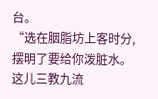台。
“选在胭脂坊上客时分,摆明了要给你泼脏水。这儿三教九流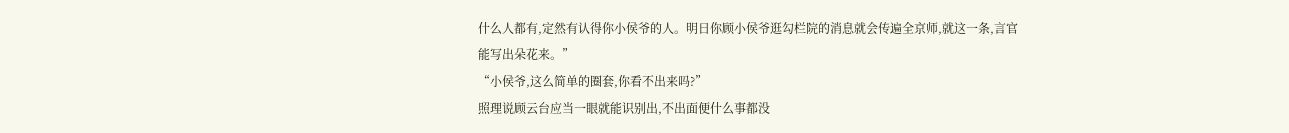什么人都有,定然有认得你小侯爷的人。明日你顾小侯爷逛勾栏院的消息就会传遍全京师,就这一条,言官能写出朵花来。”
“小侯爷,这么简单的圈套,你看不出来吗?”
照理说顾云台应当一眼就能识别出,不出面便什么事都没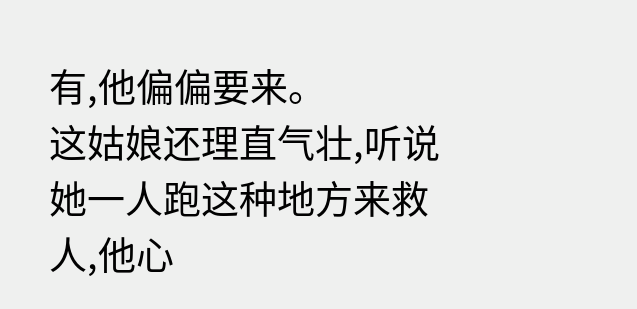有,他偏偏要来。
这姑娘还理直气壮,听说她一人跑这种地方来救人,他心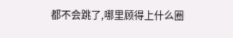都不会跳了,哪里顾得上什么圈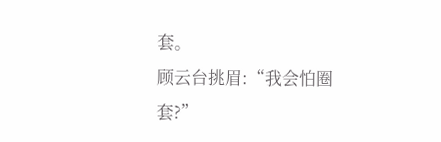套。
顾云台挑眉:“我会怕圈套?”